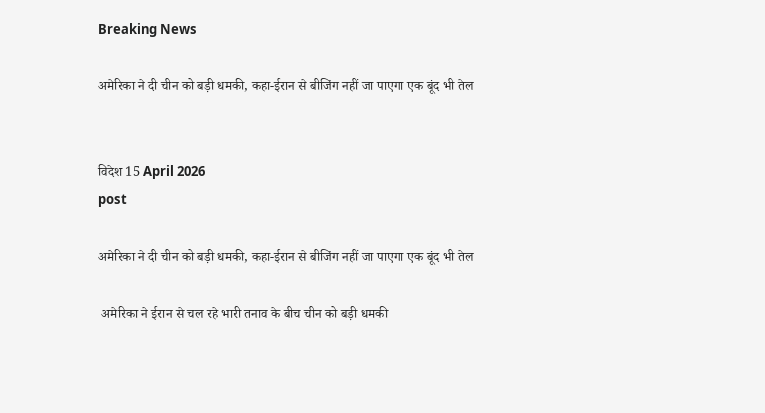Breaking News

अमेरिका ने दी चीन को बड़ी धमकी, कहा-ईरान से बीजिंग नहीं जा पाएगा एक बूंद भी तेल


विदेश 15 April 2026
post

अमेरिका ने दी चीन को बड़ी धमकी, कहा-ईरान से बीजिंग नहीं जा पाएगा एक बूंद भी तेल

 अमेरिका ने ईरान से चल रहे भारी तनाव के बीच चीन को बड़ी धमकी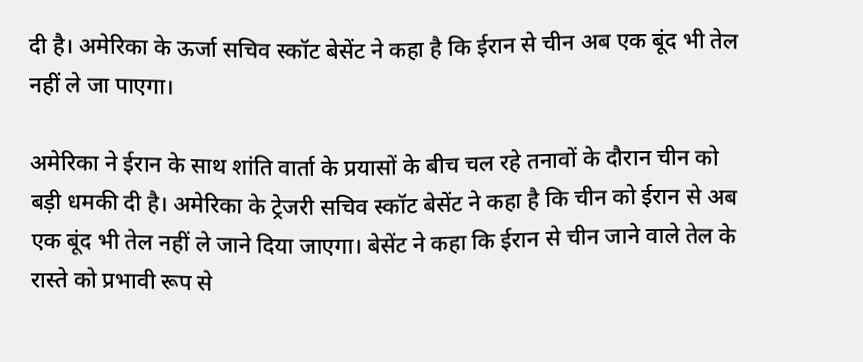दी है। अमेरिका के ऊर्जा सचिव स्कॉट बेसेंट ने कहा है कि ईरान से चीन अब एक बूंद भी तेल नहीं ले जा पाएगा।

अमेरिका ने ईरान के साथ शांति वार्ता के प्रयासों के बीच चल रहे तनावों के दौरान चीन को बड़ी धमकी दी है। अमेरिका के ट्रेजरी सचिव स्कॉट बेसेंट ने कहा है कि चीन को ईरान से अब एक बूंद भी तेल नहीं ले जाने दिया जाएगा। बेसेंट ने कहा कि ईरान से चीन जाने वाले तेल के रास्ते को प्रभावी रूप से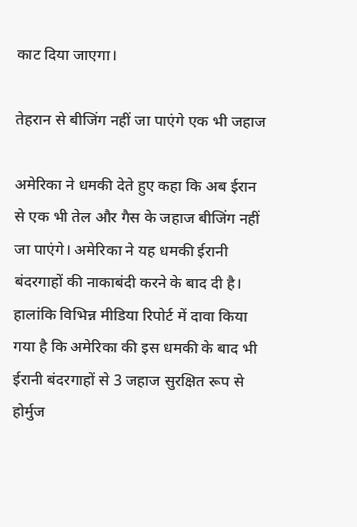काट दिया जाएगा।

तेहरान से बीजिंग नहीं जा पाएंगे एक भी जहाज

अमेरिका ने धमकी देते हुए कहा कि अब ईरान से एक भी तेल और गैस के जहाज बीजिंग नहीं जा पाएंगे। अमेरिका ने यह धमकी ईरानी बंदरगाहों की नाकाबंदी करने के बाद दी है। हालांकि विभिन्न मीडिया रिपोर्ट में दावा किया गया है कि अमेरिका की इस धमकी के बाद भी ईरानी बंदरगाहों से 3 जहाज सुरक्षित रूप से होर्मुज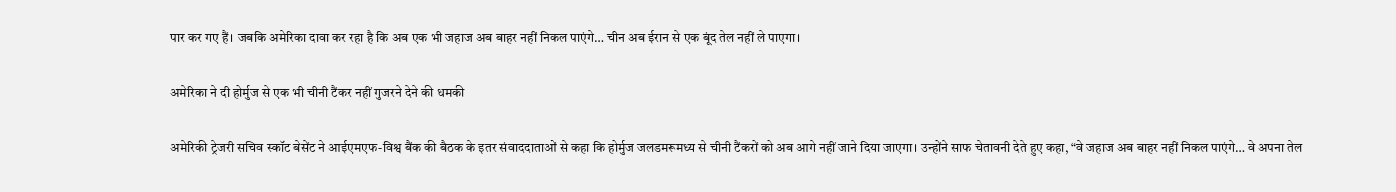पार कर गए हैं। जबकि अमेरिका दावा कर रहा है कि अब एक भी जहाज अब बाहर नहीं निकल पाएंगे… चीन अब ईरान से एक बूंद तेल नहीं ले पाएगा।

अमेरिका ने दी होर्मुज से एक भी चीनी टैंकर नहीं गुजरने देने की धमकी

अमेरिकी ट्रेजरी सचिव स्कॉट बेसेंट ने आईएमएफ-विश्व बैंक की बैठक के इतर संवाददाताओं से कहा कि होर्मुज जलडमरूमध्य से चीनी टैंकरों को अब आगे नहीं जाने दिया जाएगा। उन्होंने साफ चेतावनी देते हुए कहा, “वे जहाज अब बाहर नहीं निकल पाएंगे… वे अपना तेल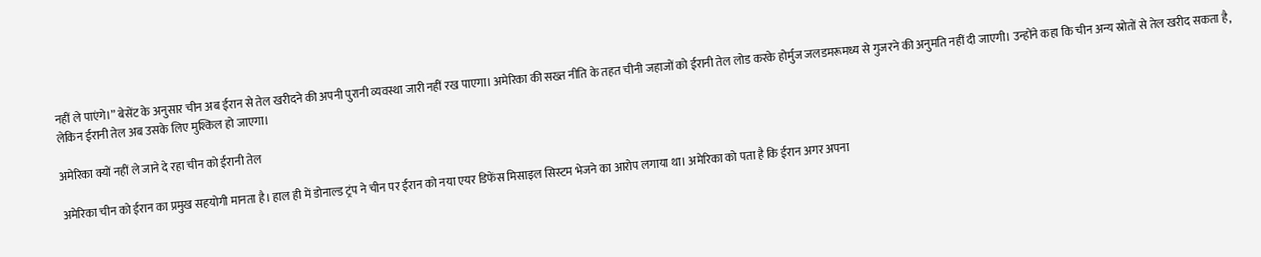नहीं ले पाएंगे।” बेसेंट के अनुसार चीन अब ईरान से तेल खरीदने की अपनी पुरानी व्यवस्था जारी नहीं रख पाएगा। अमेरिका की सख्त नीति के तहत चीनी जहाजों को ईरानी तेल लोड करके होर्मुज जलडमरूमध्य से गुजरने की अनुमति नहीं दी जाएगी। उन्होंने कहा कि चीन अन्य स्रोतों से तेल खरीद सकता है, लेकिन ईरानी तेल अब उसके लिए मुश्किल हो जाएगा।

अमेरिका क्यों नहीं ले जाने दे रहा चीन को ईरानी तेल

अमेरिका चीन को ईरान का प्रमुख सहयोगी मानता है। हाल ही में डोनाल्ड ट्रंप ने चीन पर ईरान को नया एयर डिफेंस मिसाइल सिस्टम भेजने का आरोप लगाया था। अमेरिका को पता है कि ईरान अगर अपना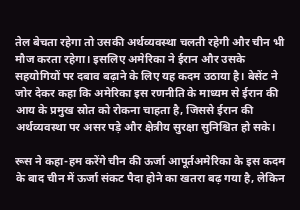तेल बेचता रहेगा तो उसकी अर्थव्यवस्था चलती रहेगी और चीन भी मौज करता रहेगा। इसलिए अमेरिका ने ईरान और उसके सहयोगियों पर दबाव बढ़ाने के लिए यह कदम उठाया है। बेसेंट ने जोर देकर कहा कि अमेरिका इस रणनीति के माध्यम से ईरान की आय के प्रमुख स्रोत को रोकना चाहता है, जिससे ईरान की अर्थव्यवस्था पर असर पड़े और क्षेत्रीय सुरक्षा सुनिश्चित हो सके।

रूस ने कहा-हम करेंगे चीन की ऊर्जा आपूर्तअमेरिका के इस कदम के बाद चीन में ऊर्जा संकट पैदा होने का खतरा बढ़ गया है, लेकिन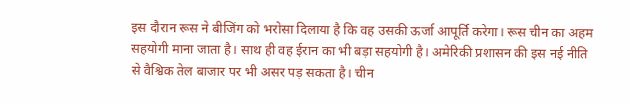इस दौरान रूस ने बीजिंग को भरोसा दिलाया है कि वह उसकी ऊर्जा आपूर्ति करेगा। रूस चीन का अहम सहयोगी माना जाता है। साथ ही वह ईरान का भी बड़ा सहयोगी है। अमेरिकी प्रशासन की इस नई नीति से वैश्विक तेल बाजार पर भी असर पड़ सकता है। चीन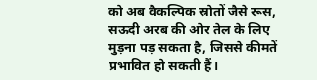को अब वैकल्पिक स्रोतों जैसे रूस, सऊदी अरब की ओर तेल के लिए मुड़ना पड़ सकता है, जिससे कीमतें प्रभावित हो सकती हैं।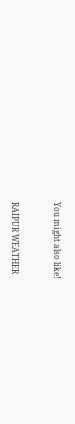You might also like!


RAIPUR WEATHER